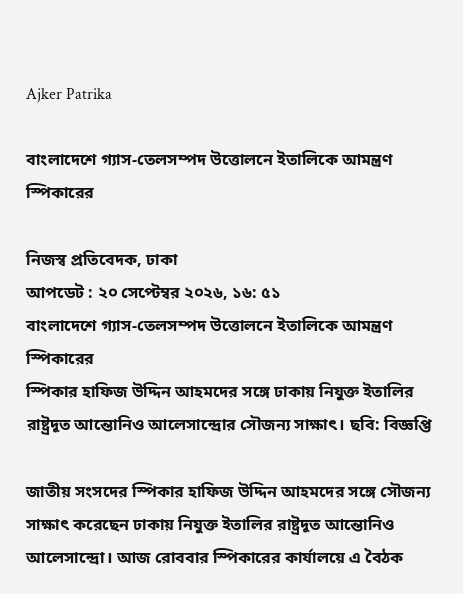Ajker Patrika

বাংলাদেশে গ্যাস-তেলসম্পদ উত্তোলনে ইতালিকে আমন্ত্রণ স্পিকারের

নিজস্ব প্রতিবেদক, ঢাকা
আপডেট : ২০ সেপ্টেম্বর ২০২৬, ১৬: ৫১
বাংলাদেশে গ্যাস-তেলসম্পদ উত্তোলনে ইতালিকে আমন্ত্রণ স্পিকারের
স্পিকার হাফিজ উদ্দিন আহমদের সঙ্গে ঢাকায় নিযুক্ত ইতালির রাষ্ট্রদূত আন্তোনিও আলেসান্দ্রোর সৌজন্য সাক্ষাৎ। ছবি: বিজ্ঞপ্তি

জাতীয় সংসদের স্পিকার হাফিজ উদ্দিন আহমদের সঙ্গে সৌজন্য সাক্ষাৎ করেছেন ঢাকায় নিযুক্ত ইতালির রাষ্ট্রদূত আন্তোনিও আলেসান্দ্রো। আজ রোববার স্পিকারের কার্যালয়ে এ বৈঠক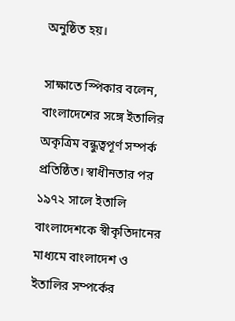অনুষ্ঠিত হয়।

সাক্ষাতে স্পিকার বলেন, বাংলাদেশের সঙ্গে ইতালির অকৃত্রিম বন্ধুত্বপূর্ণ সম্পর্ক প্রতিষ্ঠিত। স্বাধীনতার পর ১৯৭২ সালে ইতালি বাংলাদেশকে স্বীকৃতিদানের মাধ্যমে বাংলাদেশ ও ইতালির সম্পর্কের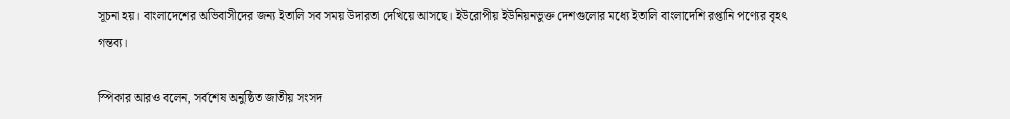সূচনা হয়। বাংলাদেশের অভিবাসীদের জন্য ইতালি সব সময় উদারতা দেখিয়ে আসছে। ইউরোপীয় ইউনিয়নভুক্ত দেশগুলোর মধ্যে ইতালি বাংলাদেশি রপ্তানি পণ্যের বৃহৎ গন্তব্য।

স্পিকার আরও বলেন, সর্বশেষ অনুষ্ঠিত জাতীয় সংসদ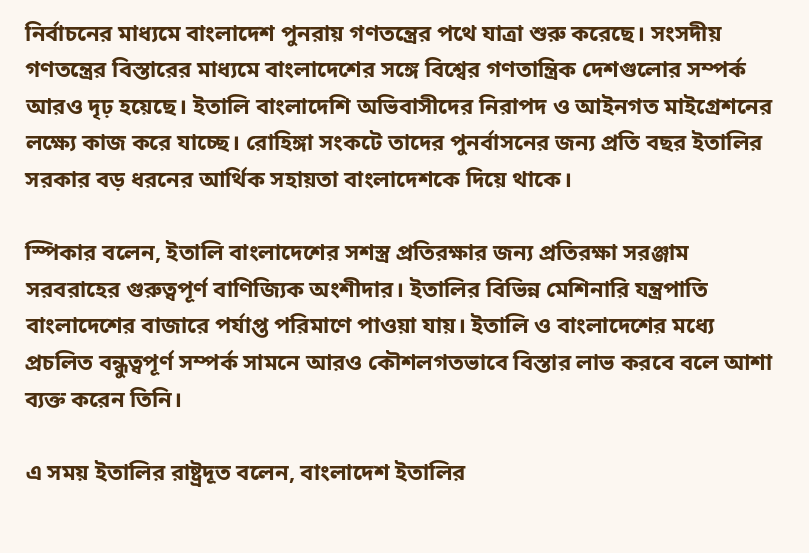নির্বাচনের মাধ্যমে বাংলাদেশ পুনরায় গণতন্ত্রের পথে যাত্রা শুরু করেছে। সংসদীয় গণতন্ত্রের বিস্তারের মাধ্যমে বাংলাদেশের সঙ্গে বিশ্বের গণতান্ত্রিক দেশগুলোর সম্পর্ক আরও দৃঢ় হয়েছে। ইতালি বাংলাদেশি অভিবাসীদের নিরাপদ ও আইনগত মাইগ্রেশনের লক্ষ্যে কাজ করে যাচ্ছে। রোহিঙ্গা সংকটে তাদের পুনর্বাসনের জন্য প্রতি বছর ইতালির সরকার বড় ধরনের আর্থিক সহায়তা বাংলাদেশকে দিয়ে থাকে।

স্পিকার বলেন, ইতালি বাংলাদেশের সশস্ত্র প্রতিরক্ষার জন্য প্রতিরক্ষা সরঞ্জাম সরবরাহের গুরুত্বপূর্ণ বাণিজ্যিক অংশীদার। ইতালির বিভিন্ন মেশিনারি যন্ত্রপাতি বাংলাদেশের বাজারে পর্যাপ্ত পরিমাণে পাওয়া যায়। ইতালি ও বাংলাদেশের মধ্যে প্রচলিত বন্ধুত্বপূর্ণ সম্পর্ক সামনে আরও কৌশলগতভাবে বিস্তার লাভ করবে বলে আশা ব্যক্ত করেন তিনি।

এ সময় ইতালির রাষ্ট্রদূত বলেন, বাংলাদেশ ইতালির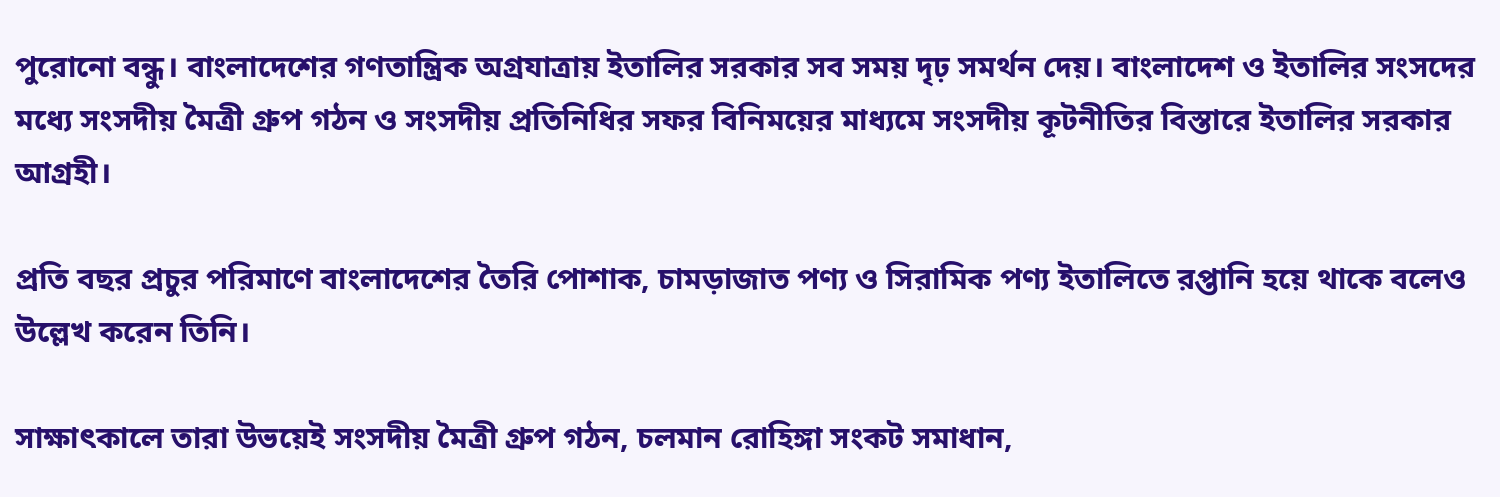পুরোনো বন্ধু। বাংলাদেশের গণতান্ত্রিক অগ্রযাত্রায় ইতালির সরকার সব সময় দৃঢ় সমর্থন দেয়। বাংলাদেশ ও ইতালির সংসদের মধ্যে সংসদীয় মৈত্রী গ্রুপ গঠন ও সংসদীয় প্রতিনিধির সফর বিনিময়ের মাধ্যমে সংসদীয় কূটনীতির বিস্তারে ইতালির সরকার আগ্রহী।

প্রতি বছর প্রচুর পরিমাণে বাংলাদেশের তৈরি পোশাক, চামড়াজাত পণ্য ও সিরামিক পণ্য ইতালিতে রপ্তানি হয়ে থাকে বলেও উল্লেখ করেন তিনি।

সাক্ষাৎকালে তারা উভয়েই সংসদীয় মৈত্রী গ্রুপ গঠন, চলমান রোহিঙ্গা সংকট সমাধান,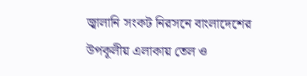জ্বালানি সংকট নিরসনে বাংলাদেশের উপকূলীয় এলাকায় তেল ও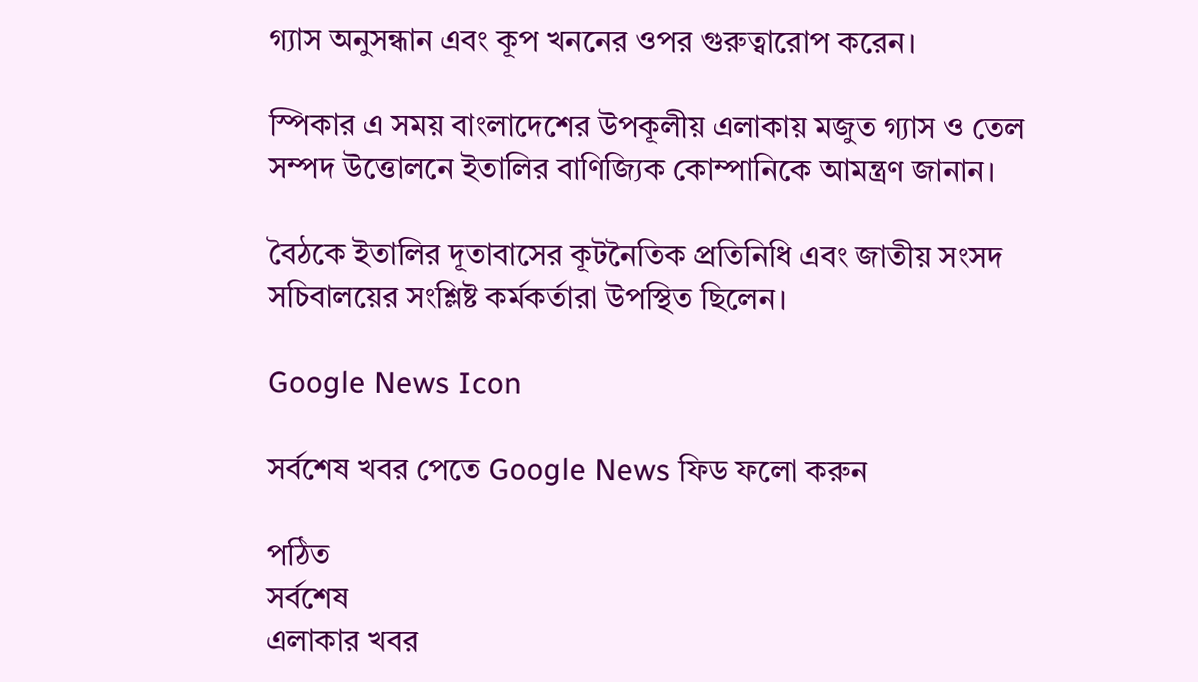গ্যাস অনুসন্ধান এবং কূপ খননের ওপর গুরুত্বারোপ করেন।

স্পিকার এ সময় বাংলাদেশের উপকূলীয় এলাকায় মজুত গ্যাস ও তেল সম্পদ উত্তোলনে ইতালির বাণিজ্যিক কোম্পানিকে আমন্ত্রণ জানান।

বৈঠকে ইতালির দূতাবাসের কূটনৈতিক প্রতিনিধি এবং জাতীয় সংসদ সচিবালয়ের সংশ্লিষ্ট কর্মকর্তারা উপস্থিত ছিলেন।

Google News Icon

সর্বশেষ খবর পেতে Google News ফিড ফলো করুন

পঠিত
সর্বশেষ
এলাকার খবর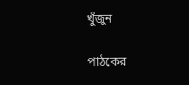খুঁজুন

পাঠকের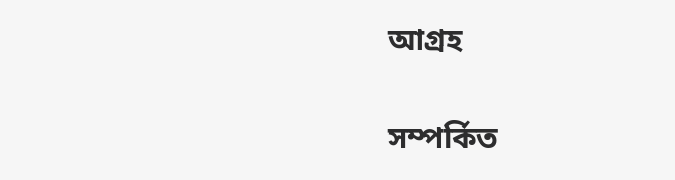আগ্রহ

সম্পর্কিত